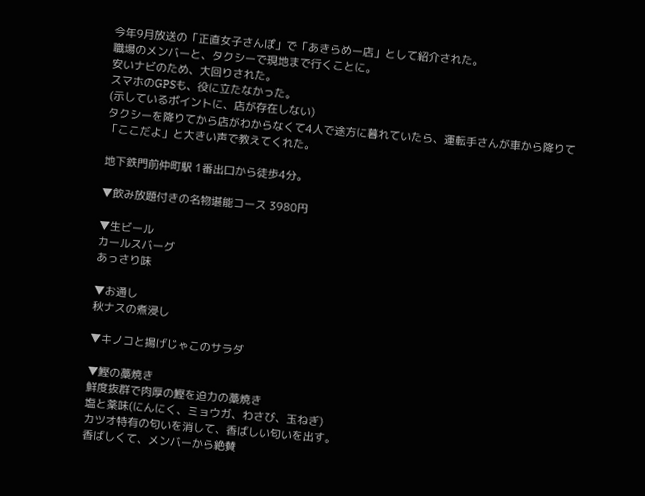今年9月放送の「正直女子さんぽ」で「あきらめー店」として紹介された。
職場のメンバーと、タクシーで現地まで行くことに。
安いナビのため、大回りされた。
スマホのGPSも、役に立たなかった。
(示しているポイントに、店が存在しない)
タクシーを降りてから店がわからなくて4人で途方に暮れていたら、運転手さんが車から降りて
「ここだよ」と大きい声で教えてくれた。

地下鉄門前仲町駅 1番出口から徒歩4分。

▼飲み放題付きの名物堪能コース 3980円

▼生ビール
カールスバーグ
あっさり味

▼お通し
秋ナスの煮浸し

▼キノコと揚げじゃこのサラダ

▼鰹の藁焼き
鮮度抜群で肉厚の鰹を迫力の藁焼き
塩と薬味(にんにく、ミョウガ、わさび、玉ねぎ)
カツオ特有の匂いを消して、香ばしい匂いを出す。
香ばしくて、メンバーから絶賛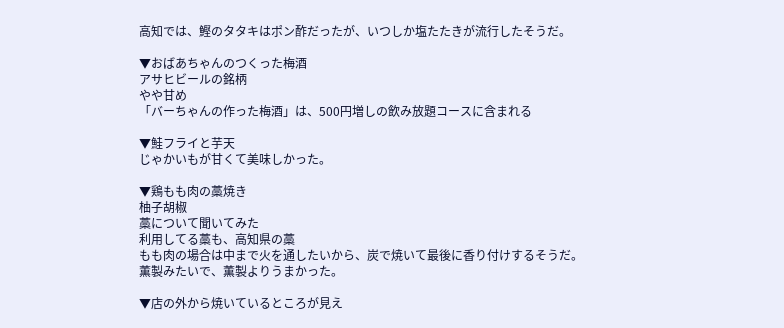高知では、鰹のタタキはポン酢だったが、いつしか塩たたきが流行したそうだ。

▼おばあちゃんのつくった梅酒
アサヒビールの銘柄
やや甘め
「バーちゃんの作った梅酒」は、500円増しの飲み放題コースに含まれる

▼鮭フライと芋天
じゃかいもが甘くて美味しかった。

▼鶏もも肉の藁焼き
柚子胡椒
藁について聞いてみた
利用してる藁も、高知県の藁
もも肉の場合は中まで火を通したいから、炭で焼いて最後に香り付けするそうだ。
薫製みたいで、薫製よりうまかった。

▼店の外から焼いているところが見え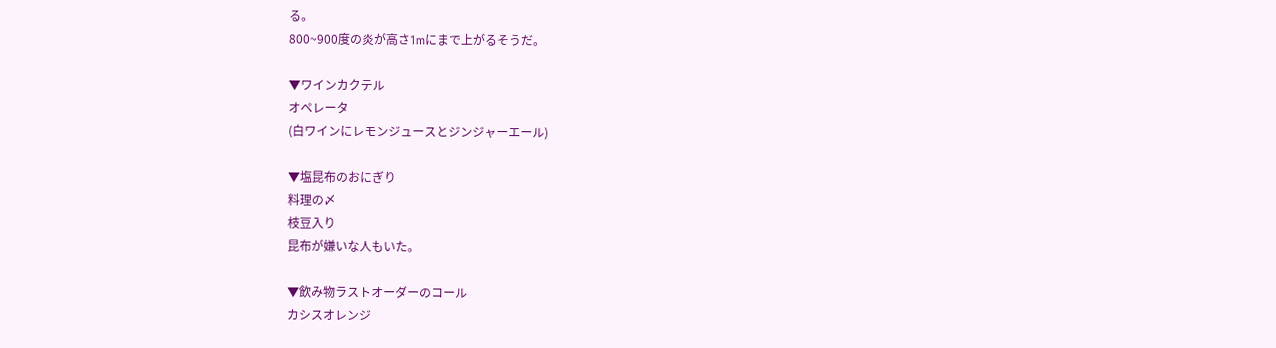る。
800~900度の炎が高さ1mにまで上がるそうだ。

▼ワインカクテル
オペレータ
(白ワインにレモンジュースとジンジャーエール)

▼塩昆布のおにぎり
料理の〆
枝豆入り
昆布が嫌いな人もいた。

▼飲み物ラストオーダーのコール
カシスオレンジ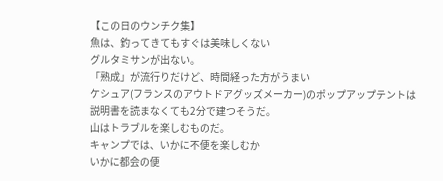【この日のウンチク集】
魚は、釣ってきてもすぐは美味しくない
グルタミサンが出ない。
「熟成」が流行りだけど、時間経った方がうまい
ケシュア(フランスのアウトドアグッズメーカー)のポップアップテントは
説明書を読まなくても2分で建つそうだ。
山はトラブルを楽しむものだ。
キャンプでは、いかに不便を楽しむか
いかに都会の便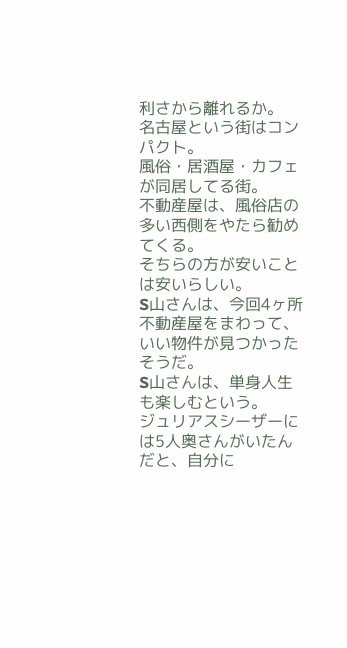利さから離れるか。
名古屋という街はコンパクト。
風俗・居酒屋・カフェが同居してる街。
不動産屋は、風俗店の多い西側をやたら勧めてくる。
そちらの方が安いことは安いらしい。
S山さんは、今回4ヶ所不動産屋をまわって、いい物件が見つかったそうだ。
S山さんは、単身人生も楽しむという。
ジュリアスシーザーには5人奥さんがいたんだと、自分に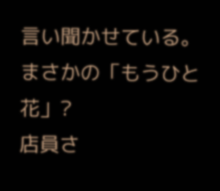言い聞かせている。
まさかの「もうひと花」?
店員さ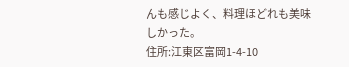んも感じよく、料理ほどれも美味しかった。
住所:江東区富岡1-4-10